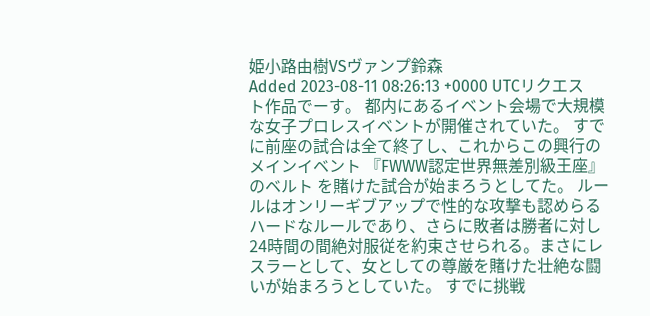姫小路由樹VSヴァンプ鈴森
Added 2023-08-11 08:26:13 +0000 UTCリクエスト作品でーす。 都内にあるイベント会場で大規模な女子プロレスイベントが開催されていた。 すでに前座の試合は全て終了し、これからこの興行のメインイベント 『FWWW認定世界無差別級王座』のベルト を賭けた試合が始まろうとしてた。 ルールはオンリーギブアップで性的な攻撃も認めらるハードなルールであり、さらに敗者は勝者に対し24時間の間絶対服従を約束させられる。まさにレスラーとして、女としての尊厳を賭けた壮絶な闘いが始まろうとしていた。 すでに挑戦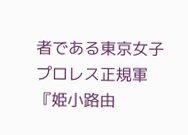者である東京女子プロレス正規軍『姫小路由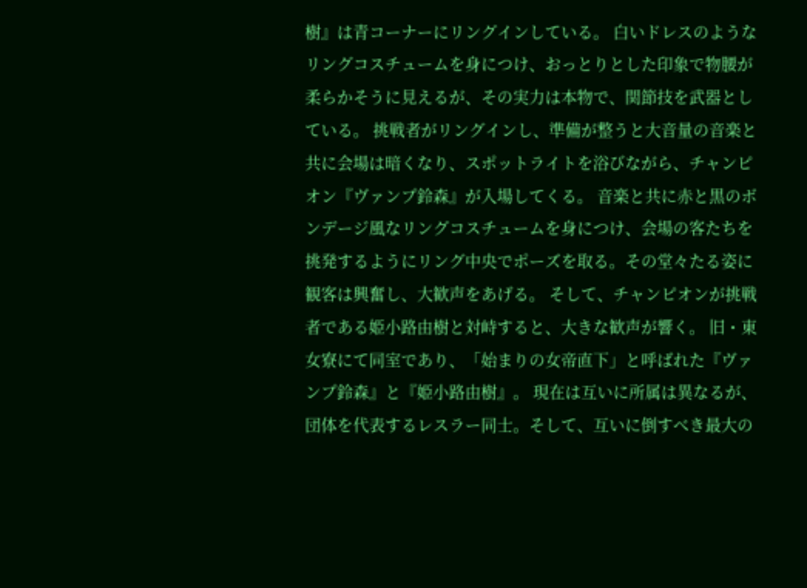樹』は青コーナーにリングインしている。 白いドレスのようなリングコスチュームを身につけ、おっとりとした印象で物腰が柔らかそうに見えるが、その実力は本物で、関節技を武器としている。 挑戦者がリングインし、準備が整うと大音量の音楽と共に会場は暗くなり、スポットライトを浴びながら、チャンピオン『ヴァンプ鈴森』が入場してくる。 音楽と共に赤と黒のボンデージ風なリングコスチュームを身につけ、会場の客たちを挑発するようにリング中央でポーズを取る。その堂々たる姿に観客は興奮し、大歓声をあげる。 そして、チャンピオンが挑戦者である姫小路由樹と対峙すると、大きな歓声が響く。 旧・東女寮にて同室であり、「始まりの女帝直下」と呼ばれた『ヴァンプ鈴森』と『姫小路由樹』。 現在は互いに所属は異なるが、団体を代表するレスラー同士。そして、互いに倒すべき最大の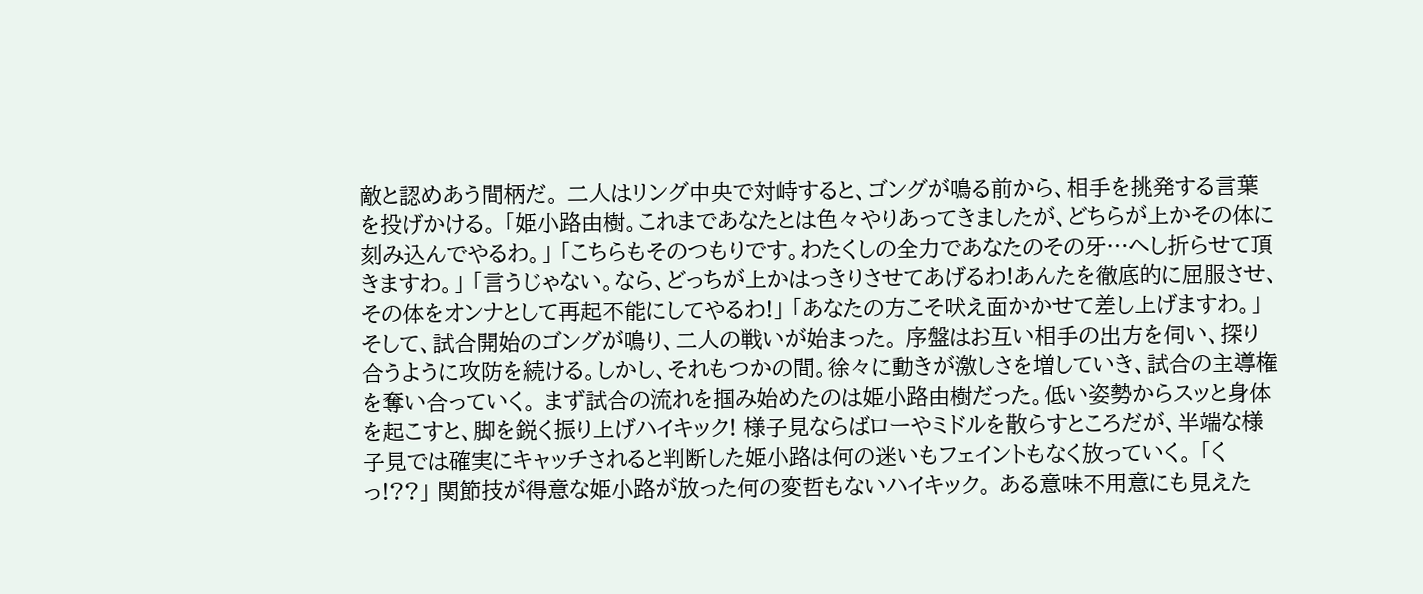敵と認めあう間柄だ。 二人はリング中央で対峙すると、ゴングが鳴る前から、相手を挑発する言葉を投げかける。 「姫小路由樹。これまであなたとは色々やりあってきましたが、どちらが上かその体に刻み込んでやるわ。」 「こちらもそのつもりです。わたくしの全力であなたのその牙…へし折らせて頂きますわ。」 「言うじゃない。なら、どっちが上かはっきりさせてあげるわ!あんたを徹底的に屈服させ、その体をオンナとして再起不能にしてやるわ!」 「あなたの方こそ吠え面かかせて差し上げますわ。」 そして、試合開始のゴングが鳴り、二人の戦いが始まった。 序盤はお互い相手の出方を伺い、探り合うように攻防を続ける。しかし、それもつかの間。徐々に動きが激しさを増していき、試合の主導権を奪い合っていく。 まず試合の流れを掴み始めたのは姫小路由樹だった。低い姿勢からスッと身体を起こすと、脚を鋭く振り上げハイキック! 様子見ならばローやミドルを散らすところだが、半端な様子見では確実にキャッチされると判断した姫小路は何の迷いもフェイントもなく放っていく。 「くっ!??」 関節技が得意な姫小路が放った何の変哲もないハイキック。 ある意味不用意にも見えた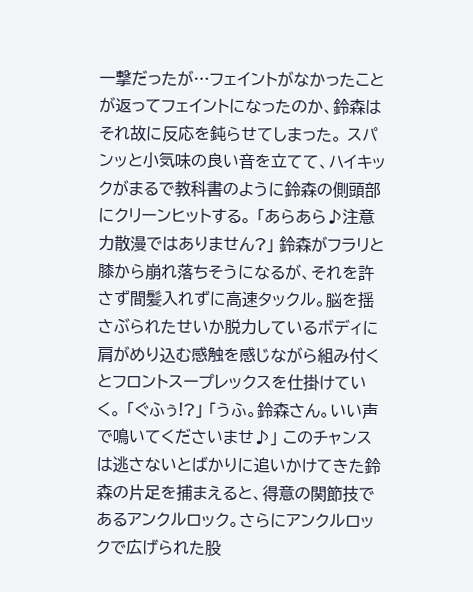一撃だったが…フェイントがなかったことが返ってフェイントになったのか、鈴森はそれ故に反応を鈍らせてしまった。 スパンッと小気味の良い音を立てて、ハイキックがまるで教科書のように鈴森の側頭部にクリーンヒットする。 「あらあら♪注意力散漫ではありません?」 鈴森がフラリと膝から崩れ落ちそうになるが、それを許さず間髪入れずに高速タックル。脳を揺さぶられたせいか脱力しているボディに肩がめり込む感触を感じながら組み付くとフロントスープレックスを仕掛けていく。 「ぐふぅ!?」 「うふ。鈴森さん。いい声で鳴いてくださいませ♪」 このチャンスは逃さないとばかりに追いかけてきた鈴森の片足を捕まえると、得意の関節技であるアンクルロック。さらにアンクルロックで広げられた股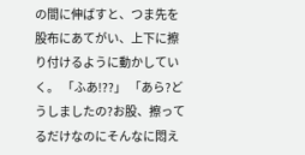の間に伸ばすと、つま先を股布にあてがい、上下に擦り付けるように動かしていく。 「ふあ!??」 「あら?どうしましたの?お股、擦ってるだけなのにそんなに悶え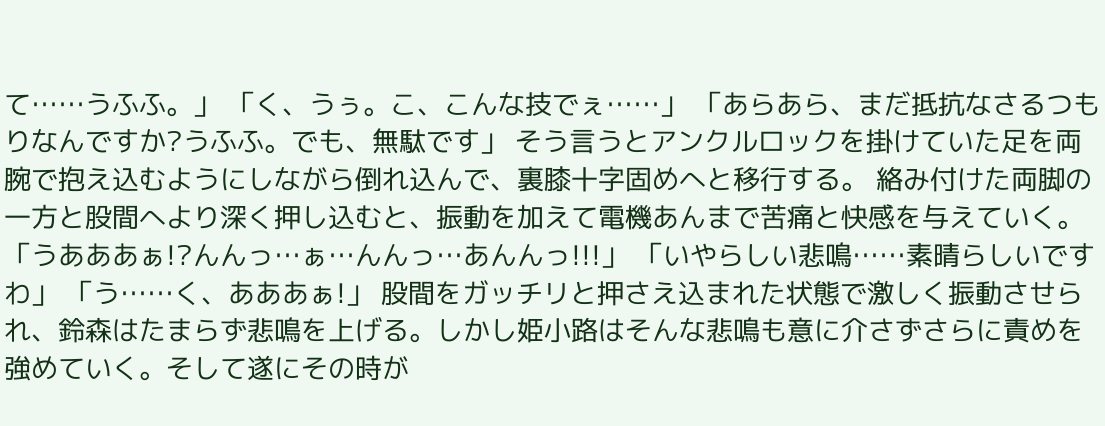て……うふふ。」 「く、うぅ。こ、こんな技でぇ……」 「あらあら、まだ抵抗なさるつもりなんですか?うふふ。でも、無駄です」 そう言うとアンクルロックを掛けていた足を両腕で抱え込むようにしながら倒れ込んで、裏膝十字固めへと移行する。 絡み付けた両脚の一方と股間へより深く押し込むと、振動を加えて電機あんまで苦痛と快感を与えていく。 「うあああぁ!?んんっ…ぁ…んんっ…あんんっ!!!」 「いやらしい悲鳴……素晴らしいですわ」 「う……く、あああぁ!」 股間をガッチリと押さえ込まれた状態で激しく振動させられ、鈴森はたまらず悲鳴を上げる。しかし姫小路はそんな悲鳴も意に介さずさらに責めを強めていく。そして遂にその時が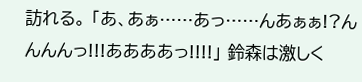訪れる。 「あ、あぁ……あっ……んあぁぁ!?んんんんっ!!!ああああっ!!!!」 鈴森は激しく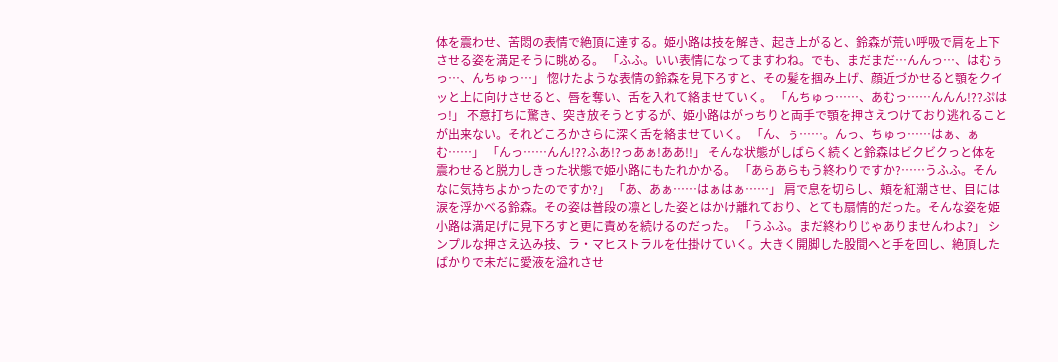体を震わせ、苦悶の表情で絶頂に達する。姫小路は技を解き、起き上がると、鈴森が荒い呼吸で肩を上下させる姿を満足そうに眺める。 「ふふ。いい表情になってますわね。でも、まだまだ…んんっ…、はむぅっ…、んちゅっ…」 惚けたような表情の鈴森を見下ろすと、その髪を掴み上げ、顔近づかせると顎をクイッと上に向けさせると、唇を奪い、舌を入れて絡ませていく。 「んちゅっ……、あむっ……んんん!??ぷはっ!」 不意打ちに驚き、突き放そうとするが、姫小路はがっちりと両手で顎を押さえつけており逃れることが出来ない。それどころかさらに深く舌を絡ませていく。 「ん、ぅ……。んっ、ちゅっ……はぁ、ぁむ……」 「んっ……んん!??ふあ!?っあぁ!ああ!!」 そんな状態がしばらく続くと鈴森はビクビクっと体を震わせると脱力しきった状態で姫小路にもたれかかる。 「あらあらもう終わりですか?……うふふ。そんなに気持ちよかったのですか?」 「あ、あぁ……はぁはぁ……」 肩で息を切らし、頬を紅潮させ、目には涙を浮かべる鈴森。その姿は普段の凛とした姿とはかけ離れており、とても扇情的だった。そんな姿を姫小路は満足げに見下ろすと更に責めを続けるのだった。 「うふふ。まだ終わりじゃありませんわよ?」 シンプルな押さえ込み技、ラ・マヒストラルを仕掛けていく。大きく開脚した股間へと手を回し、絶頂したばかりで未だに愛液を溢れさせ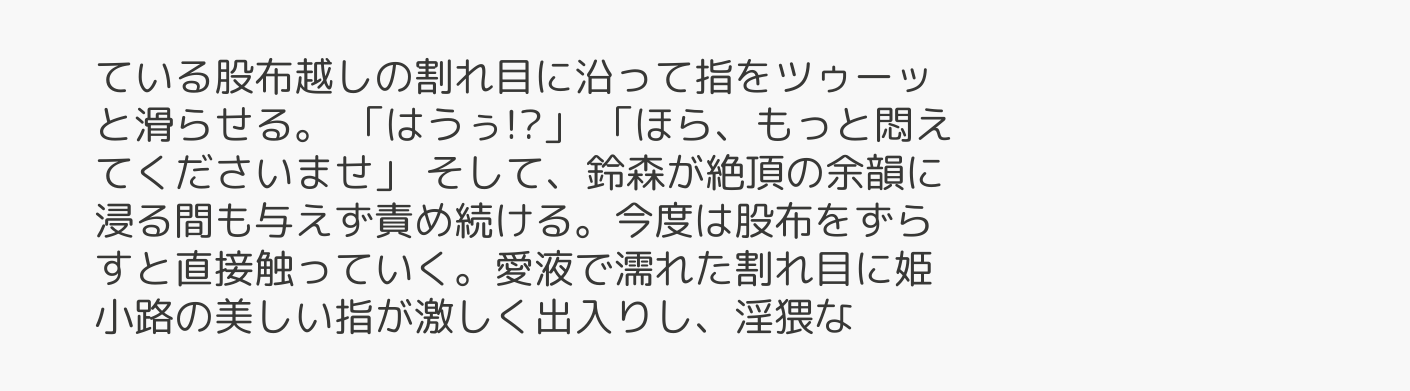ている股布越しの割れ目に沿って指をツゥーッと滑らせる。 「はうぅ!?」 「ほら、もっと悶えてくださいませ」 そして、鈴森が絶頂の余韻に浸る間も与えず責め続ける。今度は股布をずらすと直接触っていく。愛液で濡れた割れ目に姫小路の美しい指が激しく出入りし、淫猥な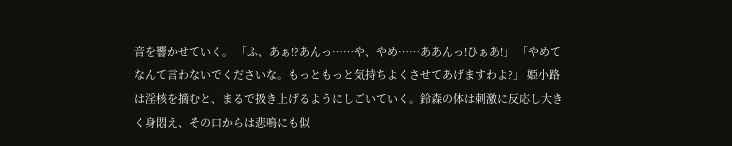音を響かせていく。 「ふ、あぁ!?あんっ……や、やめ……ああんっ!ひぁあ!」 「やめてなんて言わないでくださいな。もっともっと気持ちよくさせてあげますわよ?」 姫小路は淫核を摘むと、まるで扱き上げるようにしごいていく。鈴森の体は刺激に反応し大きく身悶え、その口からは悲鳴にも似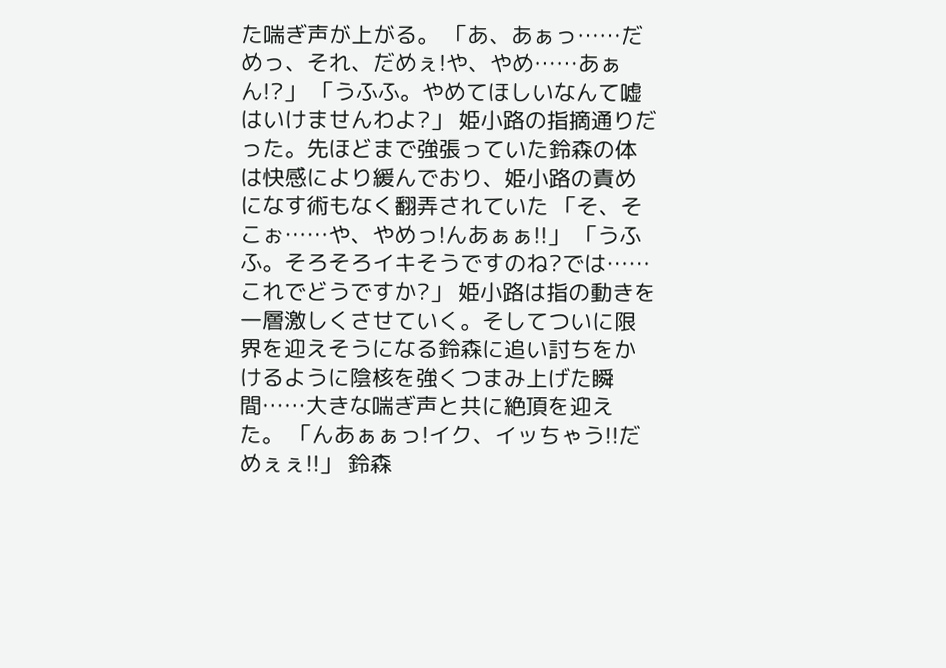た喘ぎ声が上がる。 「あ、あぁっ……だめっ、それ、だめぇ!や、やめ……あぁん!?」 「うふふ。やめてほしいなんて嘘はいけませんわよ?」 姫小路の指摘通りだった。先ほどまで強張っていた鈴森の体は快感により緩んでおり、姫小路の責めになす術もなく翻弄されていた 「そ、そこぉ……や、やめっ!んあぁぁ!!」 「うふふ。そろそろイキそうですのね?では……これでどうですか?」 姫小路は指の動きを一層激しくさせていく。そしてついに限界を迎えそうになる鈴森に追い討ちをかけるように陰核を強くつまみ上げた瞬間……大きな喘ぎ声と共に絶頂を迎えた。 「んあぁぁっ!イク、イッちゃう!!だめぇぇ!!」 鈴森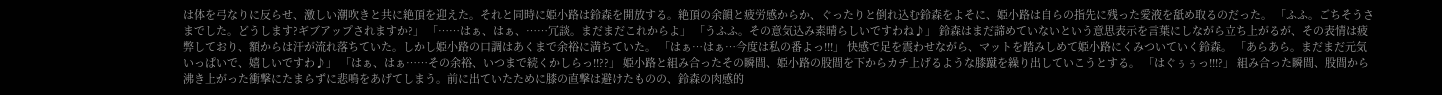は体を弓なりに反らせ、激しい潮吹きと共に絶頂を迎えた。それと同時に姫小路は鈴森を開放する。絶頂の余韻と疲労感からか、ぐったりと倒れ込む鈴森をよそに、姫小路は自らの指先に残った愛液を舐め取るのだった。 「ふふ。ごちそうさまでした。どうします?ギブアップされますか?」 「……はぁ、はぁ、……冗談。まだまだこれからよ」 「うふふ。その意気込み素晴らしいですわね♪」 鈴森はまだ諦めていないという意思表示を言葉にしながら立ち上がるが、その表情は疲弊しており、額からは汗が流れ落ちていた。しかし姫小路の口調はあくまで余裕に満ちていた。 「はぁ…はぁ…今度は私の番よっ!!!」 快感で足を震わせながら、マットを踏みしめて姫小路にくみついていく鈴森。 「あらあら。まだまだ元気いっぱいで、嬉しいですわ♪」 「はぁ、はぁ……その余裕、いつまで続くかしらっ!!??」 姫小路と組み合ったその瞬間、姫小路の股間を下からカチ上げるような膝蹴を繰り出していこうとする。 「はぐぅぅっ!!!?」 組み合った瞬間、股間から沸き上がった衝撃にたまらずに悲鳴をあげてしまう。前に出ていたために膝の直撃は避けたものの、鈴森の肉感的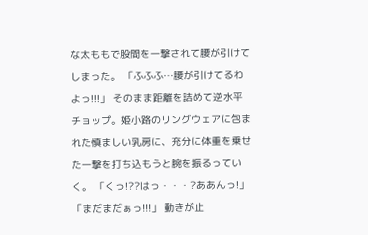な太ももで股間を一撃されて腰が引けてしまった。 「ふふふ…腰が引けてるわよっ!!!」 そのまま距離を詰めて逆水平チョップ。姫小路のリングウェアに包まれた慎ましい乳房に、充分に体重を乗せた一撃を打ち込もうと腕を振るっていく。 「くっ!??はっ・・・?ああんっ!」 「まだまだぁっ!!!」 動きが止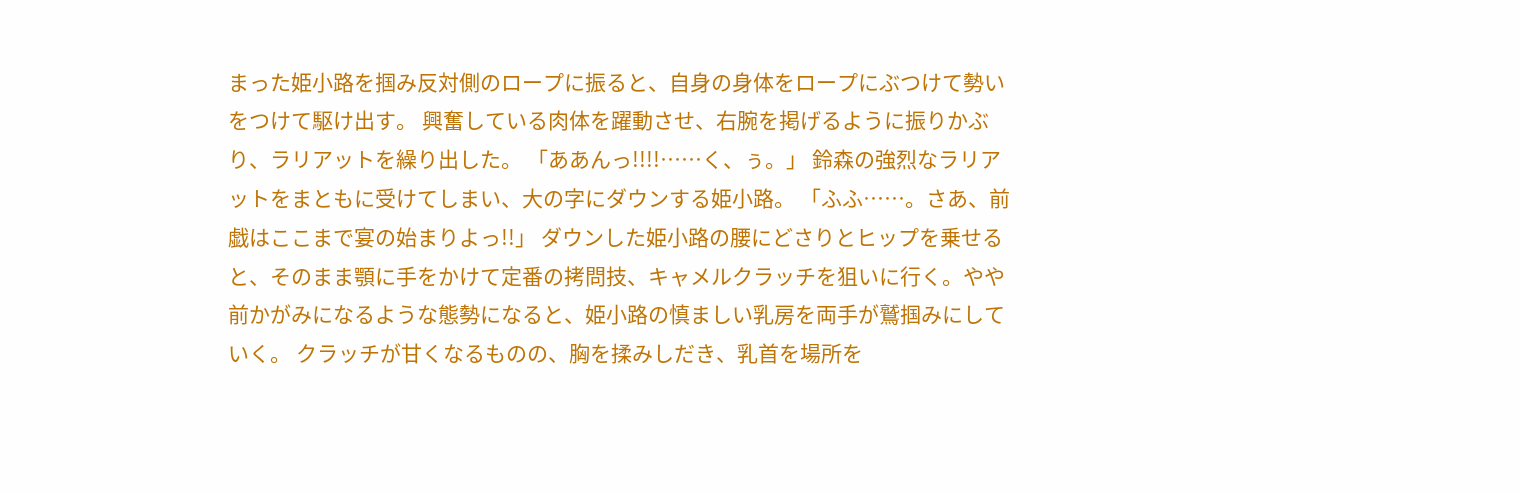まった姫小路を掴み反対側のロープに振ると、自身の身体をロープにぶつけて勢いをつけて駆け出す。 興奮している肉体を躍動させ、右腕を掲げるように振りかぶり、ラリアットを繰り出した。 「ああんっ!!!!……く、ぅ。」 鈴森の強烈なラリアットをまともに受けてしまい、大の字にダウンする姫小路。 「ふふ……。さあ、前戯はここまで宴の始まりよっ!!」 ダウンした姫小路の腰にどさりとヒップを乗せると、そのまま顎に手をかけて定番の拷問技、キャメルクラッチを狙いに行く。やや前かがみになるような態勢になると、姫小路の慎ましい乳房を両手が鷲掴みにしていく。 クラッチが甘くなるものの、胸を揉みしだき、乳首を場所を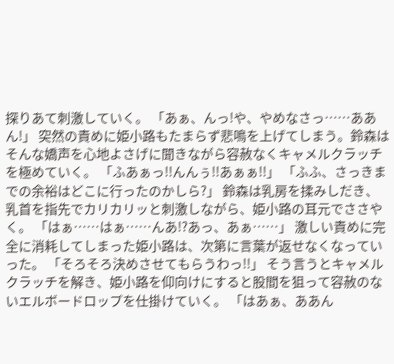探りあて刺激していく。 「あぁ、んっ!や、やめなさっ……ああん!」 突然の責めに姫小路もたまらず悲鳴を上げてしまう。鈴森はそんな嬌声を心地よさげに聞きながら容赦なくキャメルクラッチを極めていく。 「ふあぁっ!!んんぅ!!あぁぁ!!」 「ふふ、さっきまでの余裕はどこに行ったのかしら?」 鈴森は乳房を揉みしだき、乳首を指先でカリカリッと刺激しながら、姫小路の耳元でささやく。 「はぁ……はぁ……んあ!?あっ、あぁ……」 激しい責めに完全に消耗してしまった姫小路は、次第に言葉が返せなくなっていった。 「そろそろ決めさせてもらうわっ!!」 そう言うとキャメルクラッチを解き、姫小路を仰向けにすると股間を狙って容赦のないエルボードロップを仕掛けていく。 「はあぁ、ああん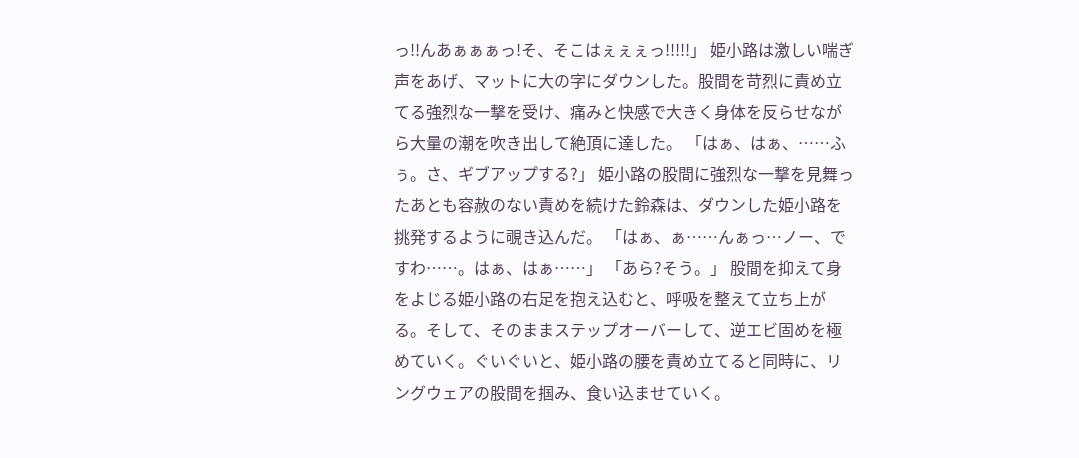っ!!んあぁぁぁっ!そ、そこはぇぇぇっ!!!!!」 姫小路は激しい喘ぎ声をあげ、マットに大の字にダウンした。股間を苛烈に責め立てる強烈な一撃を受け、痛みと快感で大きく身体を反らせながら大量の潮を吹き出して絶頂に達した。 「はぁ、はぁ、……ふぅ。さ、ギブアップする?」 姫小路の股間に強烈な一撃を見舞ったあとも容赦のない責めを続けた鈴森は、ダウンした姫小路を挑発するように覗き込んだ。 「はぁ、ぁ……んぁっ…ノー、ですわ……。はぁ、はぁ……」 「あら?そう。」 股間を抑えて身をよじる姫小路の右足を抱え込むと、呼吸を整えて立ち上がる。そして、そのままステップオーバーして、逆エビ固めを極めていく。ぐいぐいと、姫小路の腰を責め立てると同時に、リングウェアの股間を掴み、食い込ませていく。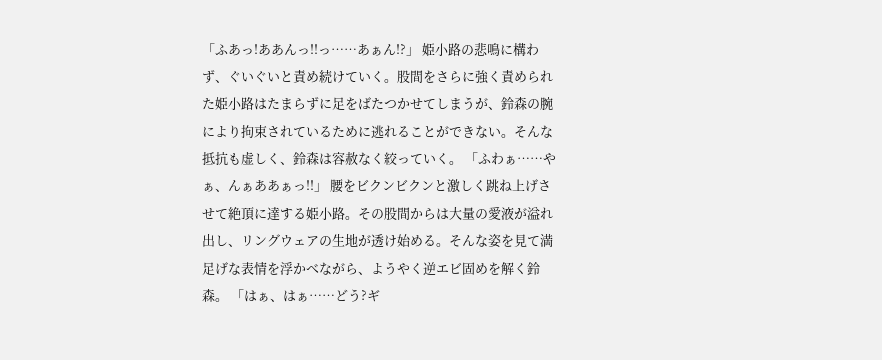「ふあっ!ああんっ!!っ……あぁん!?」 姫小路の悲鳴に構わず、ぐいぐいと責め続けていく。股間をさらに強く責められた姫小路はたまらずに足をばたつかせてしまうが、鈴森の腕により拘束されているために逃れることができない。そんな抵抗も虚しく、鈴森は容赦なく絞っていく。 「ふわぁ……やぁ、んぁああぁっ!!」 腰をビクンビクンと激しく跳ね上げさせて絶頂に達する姫小路。その股間からは大量の愛液が溢れ出し、リングウェアの生地が透け始める。そんな姿を見て満足げな表情を浮かべながら、ようやく逆エビ固めを解く鈴森。 「はぁ、はぁ……どう?ギ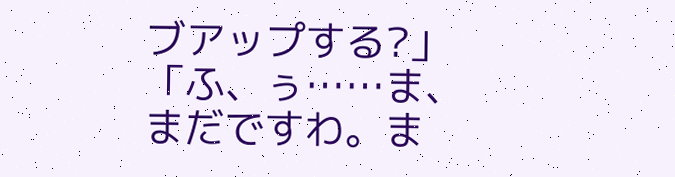ブアップする?」 「ふ、ぅ……ま、まだですわ。ま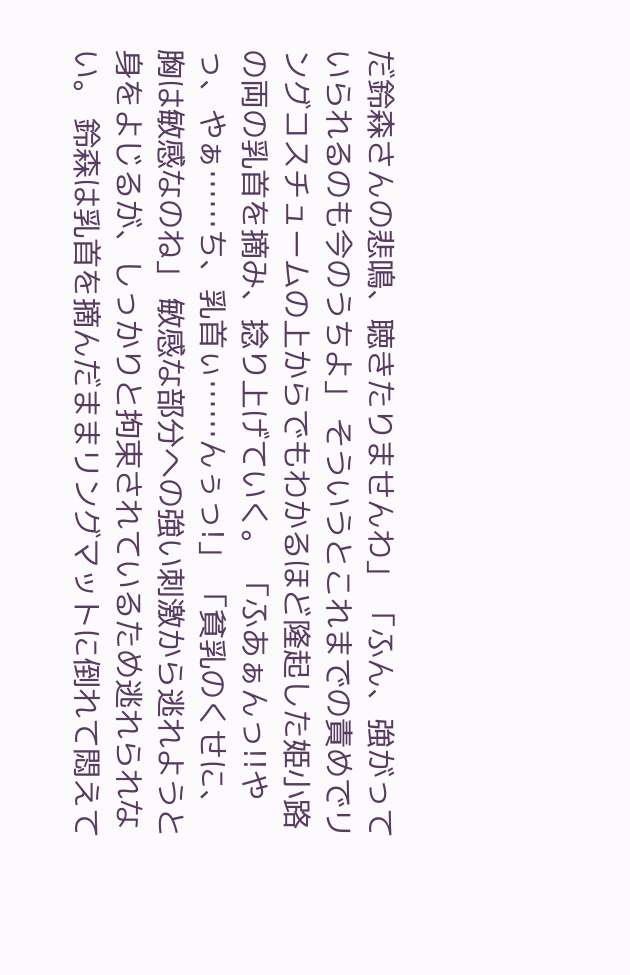だ鈴森さんの悲鳴、聴きたりませんわ」 「ふん、強がっていられるのも今のうちよ」 そういうとこれまでの責めでリングコスチュームの上からでもわかるほど隆起した姫小路の両の乳首を摘み、捻り上げていく。 「ふあぁんっ!!やっ、やぁ……ち、乳首ぃ……んぅっ!」 「貧乳のくせに、胸は敏感なのね」 敏感な部分への強い刺激から逃れようと身をよじるが、しっかりと拘束されているため逃れられない。 鈴森は乳首を摘んだままリングマットに倒れて悶えて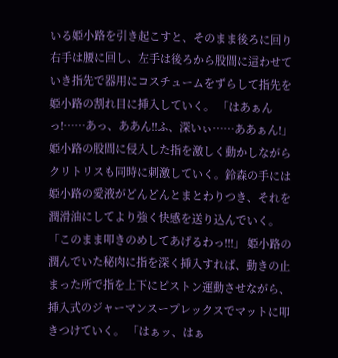いる姫小路を引き起こすと、そのまま後ろに回り右手は腰に回し、左手は後ろから股間に這わせていき指先で器用にコスチュームをずらして指先を姫小路の割れ目に挿入していく。 「はあぁんっ!……あっ、ああん!!ふ、深いぃ……ああぁん!」 姫小路の股間に侵入した指を激しく動かしながらクリトリスも同時に刺激していく。鈴森の手には姫小路の愛液がどんどんとまとわりつき、それを潤滑油にしてより強く快感を送り込んでいく。 「このまま叩きのめしてあげるわっ!!!」 姫小路の潤んでいた秘肉に指を深く挿入すれば、動きの止まった所で指を上下にピストン運動させながら、挿入式のジャーマンスープレックスでマットに叩きつけていく。 「はぁッ、はぁ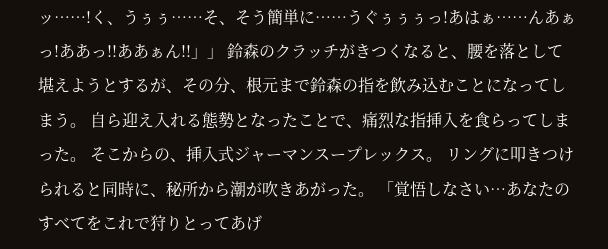ッ……!く、うぅぅ……そ、そう簡単に……うぐぅぅぅっ!あはぁ……んあぁっ!ああっ!!ああぁん!!」」 鈴森のクラッチがきつくなると、腰を落として堪えようとするが、その分、根元まで鈴森の指を飲み込むことになってしまう。 自ら迎え入れる態勢となったことで、痛烈な指挿入を食らってしまった。 そこからの、挿入式ジャーマンスープレックス。 リングに叩きつけられると同時に、秘所から潮が吹きあがった。 「覚悟しなさい…あなたのすべてをこれで狩りとってあげ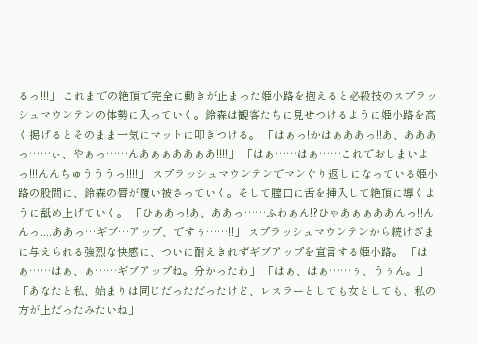るっ!!!」 これまでの絶頂で完全に動きが止まった姫小路を抱えると必殺技のスプラッシュマウンテンの体勢に入っていく。鈴森は観客たちに見せつけるように姫小路を高く掲げるとそのまま一気にマットに叩きつける。 「はぁっ!かはぁああっ!!あ、あああっ……ぃ、やぁっ……んあぁぁああぁあ!!!!」 「はぁ……はぁ……これでおしまいよっ!!!んんちゅうううっ!!!!」 スプラッシュマウンテンでマンぐり返しになっている姫小路の股間に、鈴森の唇が覆い被さっていく。そして膣口に舌を挿入して絶頂に導くように舐め上げていく。 「ひぁあっ!あ、ああっ……ふわぁん!?ひゃあぁぁああんっ!!んんっ....ああっ…ギブ…アップ、ですぅ……!!」 スプラッシュマウンテンから続けざまに与えられる強烈な快感に、ついに耐えきれずギブアップを宣言する姫小路。 「はぁ……はぁ、ぁ……ギブアップね。分かったわ」 「はぁ、はぁ……ぅ、うぅん。」 「あなたと私、始まりは同じだっただったけど、レスラーとしても女としても、私の方が上だったみたいね」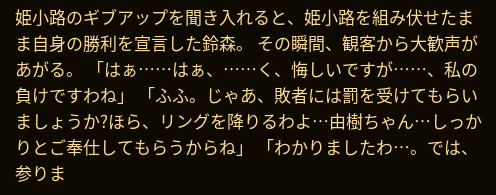姫小路のギブアップを聞き入れると、姫小路を組み伏せたまま自身の勝利を宣言した鈴森。 その瞬間、観客から大歓声があがる。 「はぁ……はぁ、……く、悔しいですが……、私の負けですわね」 「ふふ。じゃあ、敗者には罰を受けてもらいましょうか?ほら、リングを降りるわよ…由樹ちゃん…しっかりとご奉仕してもらうからね」 「わかりましたわ…。では、参りま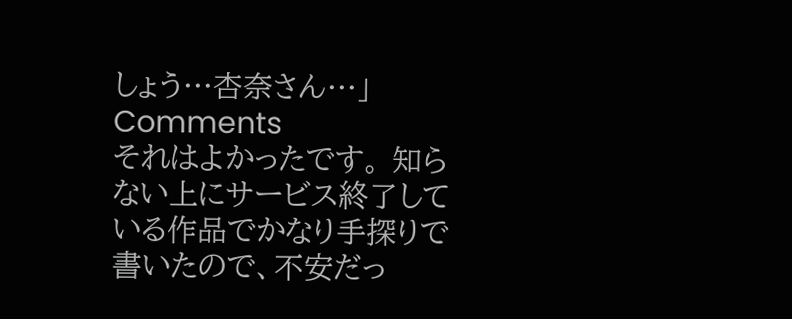しょう…杏奈さん…」
Comments
それはよかったです。 知らない上にサービス終了している作品でかなり手探りで書いたので、不安だっ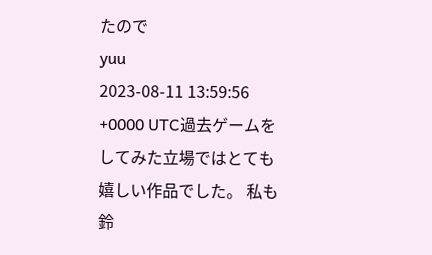たので
yuu
2023-08-11 13:59:56 +0000 UTC過去ゲームをしてみた立場ではとても嬉しい作品でした。 私も鈴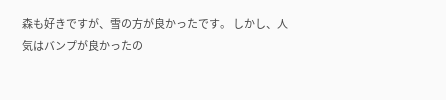森も好きですが、雪の方が良かったです。 しかし、人気はバンプが良かったの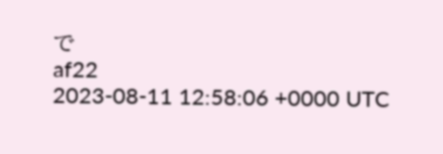で
af22
2023-08-11 12:58:06 +0000 UTC